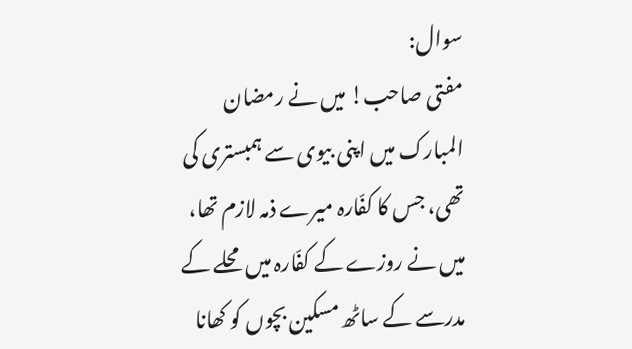سوال:
مفتی صاحب! میں نے رمضان المبارک میں اپنی بیوی سے ہمبستری کی تھی، جس کا کفّارہ میرے ذمہ لازم تھا، میں نے روزے کے کفّارہ میں محلے کے مدرسے کے ساٹھ مسکین بچوں کو کھانا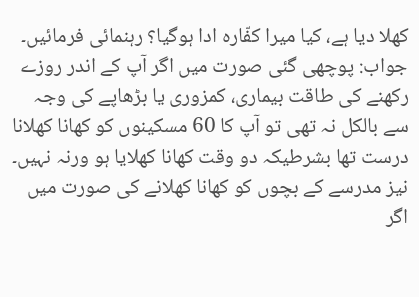کھلا دیا ہے، کیا میرا کفّارہ ادا ہوگیا؟ رہنمائی فرمائیں۔
جواب: پوچھی گئی صورت میں اگر آپ کے اندر روزے رکھنے کی طاقت بیماری، کمزوری یا بڑھاپے کی وجہ سے بالکل نہ تھی تو آپ کا 60 مسکینوں کو کھانا کھلانا درست تھا بشرطیکہ دو وقت کھانا کھلایا ہو ورنہ نہیں۔ نیز مدرسے کے بچوں کو کھانا کھلانے کی صورت میں اگر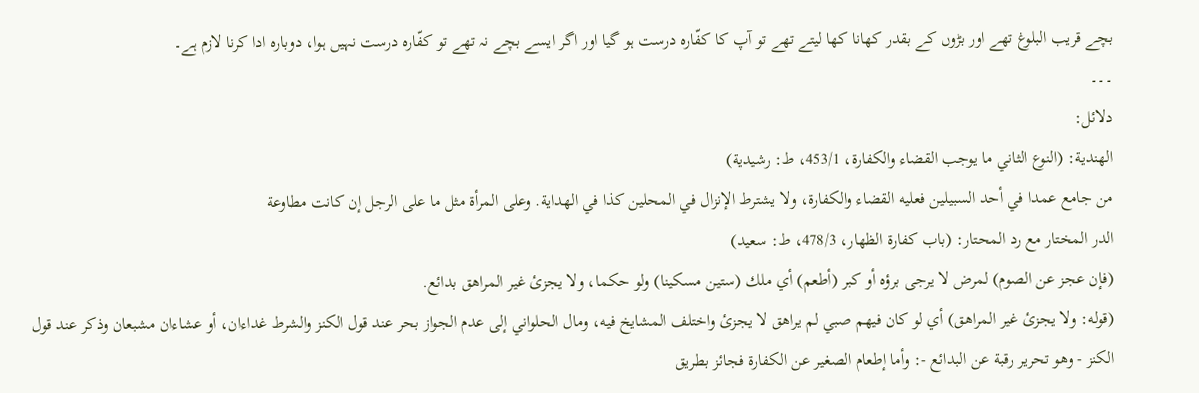بچے قریب البلوغ تھے اور بڑوں کے بقدر کھانا کھا لیتے تھے تو آپ کا کفّارہ درست ہو گیا اور اگر ایسے بچے نہ تھے تو کفّارہ درست نہیں ہوا، دوبارہ ادا کرنا لازم ہے۔
۔۔۔
دلائل:
الھندیة: (النوع الثاني ما يوجب القضاء والكفارة، 453/1، ط: رشیدیة)
من جامع عمدا في أحد السبيلين فعليه القضاء والكفارة، ولا يشترط الإنزال في المحلين كذا في الهداية. وعلى المرأة مثل ما على الرجل إن كانت مطاوعة
الدر المختار مع رد المحتار: (باب کفارۃ الظهار، 478/3، ط: سعید)
(فإن عجز عن الصوم) لمرض لا يرجى برؤه أو كبر (أطعم) أي ملك (ستين مسكينا) ولو حكما، ولا يجزئ غير المراهق بدائع.
(قوله: ولا يجزئ غير المراهق) أي لو كان فيهم صبي لم يراهق لا يجزئ واختلف المشايخ فيه، ومال الحلواني إلى عدم الجواز بحر عند قول الكنز والشرط غداءان، أو عشاءان مشبعان وذكر عند قول الكنز - وهو تحرير رقبة عن البدائع -: وأما إطعام الصغير عن الكفارة فجائز بطريق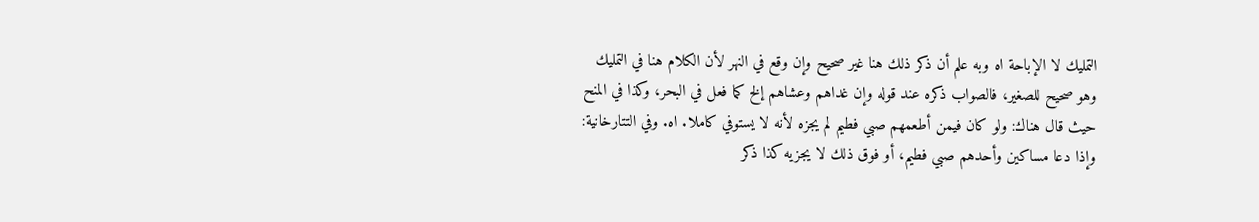التمليك لا الإباحة اه وبه علم أن ذكر ذلك هنا غير صحيح وإن وقع في النهر لأن الكلام هنا في التمليك وهو صحيح للصغير، فالصواب ذكره عند قوله وإن غداهم وعشاهم إلخ كما فعل في البحر، وكذا في المنح حيث قال هناك: ولو كان فيمن أطعمهم صبي فطيم لم يجزه لأنه لا يستوفي كاملا. اه. وفي التتارخانية: وإذا دعا مساكين وأحدهم صبي فطيم، أو فوق ذلك لا يجزيه كذا ذكر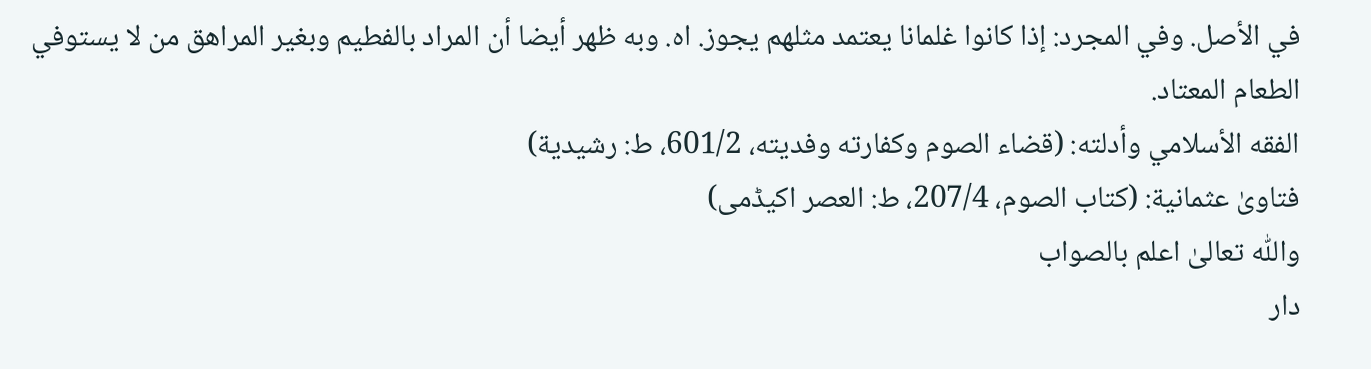في الأصل. وفي المجرد: إذا كانوا غلمانا يعتمد مثلهم يجوز. اه. وبه ظهر أيضا أن المراد بالفطيم وبغير المراهق من لا يستوفي الطعام المعتاد.
الفقه الأسلامي وأدلته: (قضاء الصوم وكفارته وفديته، 601/2، ط: رشیدیة)
فتاویٰ عثمانیة: (کتاب الصوم، 207/4، ط: العصر اکیڈمی)
واللّٰہ تعالیٰ اعلم بالصواب
دار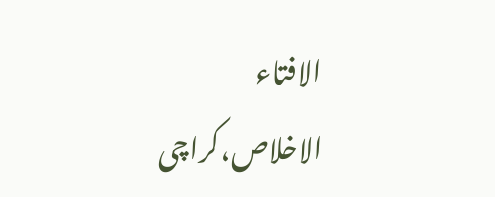الافتاء الاخلاص،کراچی